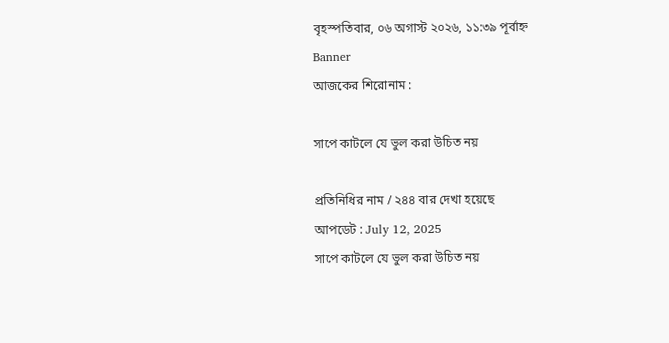বৃহস্পতিবার, ০৬ অগাস্ট ২০২৬, ১১:৩৯ পূর্বাহ্ন
Banner
আজকের শিরোনাম :

সাপে কাটলে যে ভুল করা উচিত নয়

প্রতিনিধির নাম / ২৪৪ বার দেখা হয়েছে
আপডেট : July 12, 2025
সাপে কাটলে যে ভুল করা উচিত নয়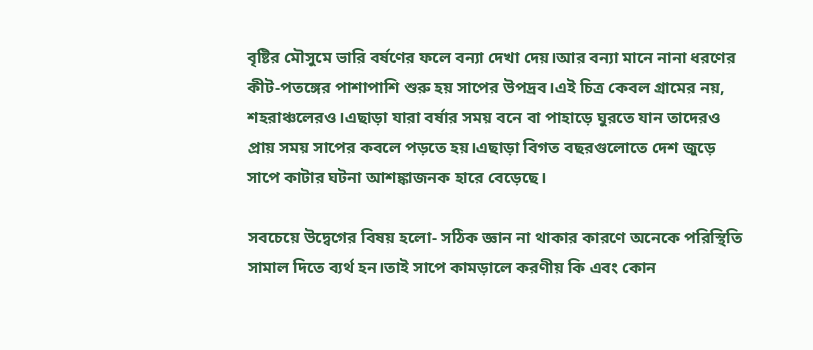বৃষ্টির মৌসুমে ভারি বর্ষণের ফলে বন্যা দেখা দেয়।আর বন্যা মানে নানা ধরণের কীট-পতঙ্গের পাশাপাশি শুরু হয় সাপের উপদ্রব।এই চিত্র কেবল গ্রামের নয়, শহরাঞ্চলেরও।এছাড়া যারা বর্ষার সময় বনে বা পাহাড়ে ঘুরতে যান তাদেরও প্রায় সময় সাপের কবলে পড়তে হয়।এছাড়া বিগত বছরগুলোতে দেশ জুড়ে সাপে কাটার ঘটনা আশঙ্কাজনক হারে বেড়েছে।

সবচেয়ে উদ্বেগের বিষয় হলো- সঠিক জ্ঞান না থাকার কারণে অনেকে পরিস্থিতি সামাল দিতে ব্যর্থ হন।তাই সাপে কামড়ালে করণীয় কি এবং কোন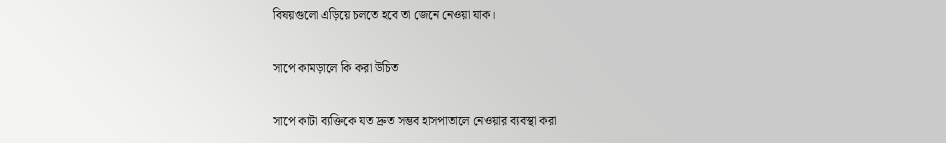বিষয়গুলো এড়িয়ে চলতে হবে তা জেনে নেওয়া যাক।

সাপে কামড়ালে কি করা উচিত

সাপে কাটা ব্যক্তিকে যত দ্রুত সম্ভব হাসপাতালে নেওয়ার ব্যবস্থা করা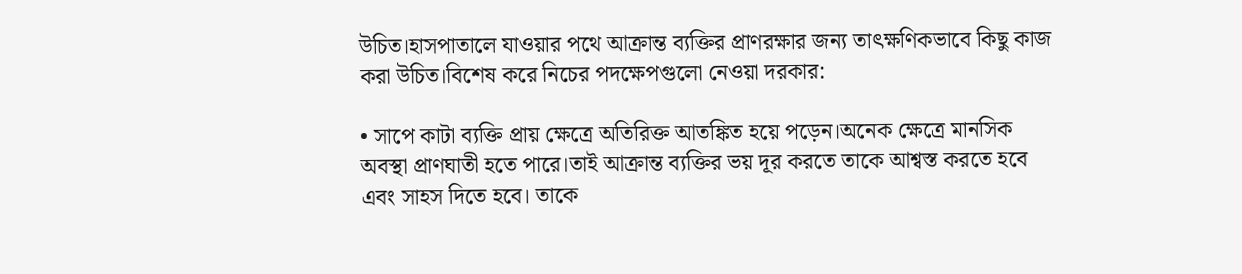উচিত।হাসপাতালে যাওয়ার পথে আক্রান্ত ব্যক্তির প্রাণরক্ষার জন্য তাৎক্ষণিকভাবে কিছু কাজ করা উচিত।বিশেষ করে নিচের পদক্ষেপগুলো নেওয়া দরকার:

• সাপে কাটা ব্যক্তি প্রায় ক্ষেত্রে অতিরিক্ত আতঙ্কিত হয়ে পড়েন।অনেক ক্ষেত্রে মানসিক অবস্থা প্রাণঘাতী হতে পারে।তাই আক্রান্ত ব্যক্তির ভয় দূর করতে তাকে আশ্বস্ত করতে হবে এবং সাহস দিতে হবে। তাকে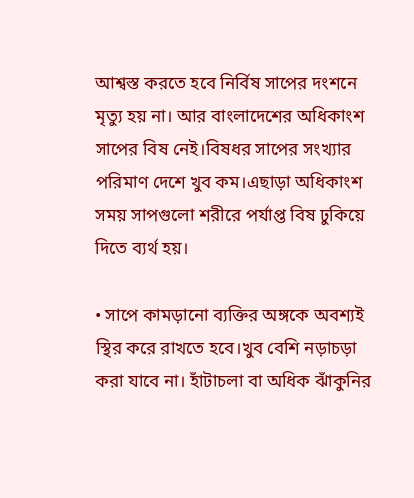আশ্বস্ত করতে হবে নির্বিষ সাপের দংশনে মৃত্যু হয় না। আর বাংলাদেশের অধিকাংশ সাপের বিষ নেই।বিষধর সাপের সংখ্যার পরিমাণ দেশে খুব কম।এছাড়া অধিকাংশ সময় সাপগুলো শরীরে পর্যাপ্ত বিষ ঢুকিয়ে দিতে ব্যর্থ হয়।

• সাপে কামড়ানো ব্যক্তির অঙ্গকে অবশ্যই স্থির করে রাখতে হবে।খুব বেশি নড়াচড়া করা যাবে না। হাঁটাচলা বা অধিক ঝাঁকুনির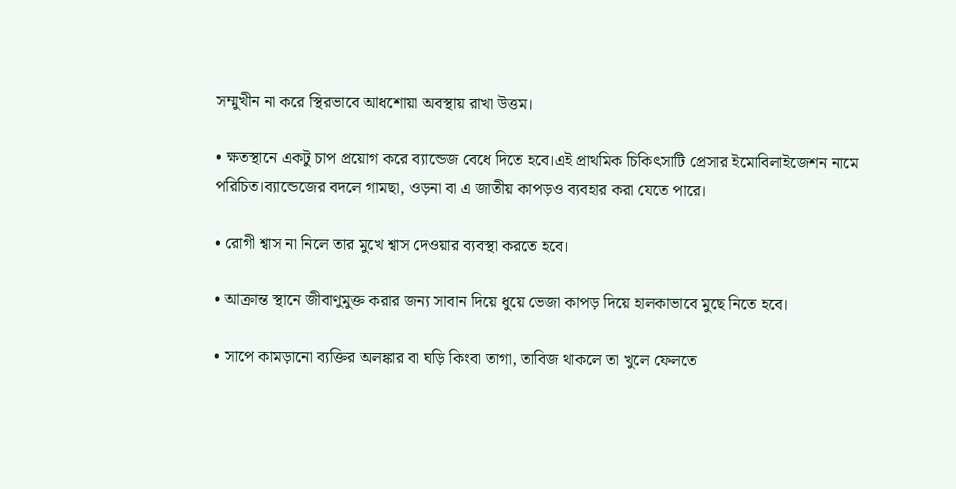সম্মুখীন না করে স্থিরভাবে আধশোয়া অবস্থায় রাখা উত্তম।

• ক্ষতস্থানে একটু চাপ প্রয়োগ করে ব্যান্ডেজ বেধে দিতে হবে।এই প্রাথমিক চিকিৎসাটি প্রেসার ইমোবিলাইজেশন নামে পরিচিত।ব্যান্ডেজের বদলে গামছা, ওড়না বা এ জাতীয় কাপড়ও ব্যবহার করা যেতে পারে।

• রোগী শ্বাস না নিলে তার মুখে শ্বাস দেওয়ার ব্যবস্থা করতে হবে।

• আক্রান্ত স্থানে জীবাণুমুক্ত করার জন্য সাবান দিয়ে ধুয়ে ভেজা কাপড় দিয়ে হালকাভাবে মুছে নিতে হবে।

• সাপে কামড়ানো ব্যক্তির অলঙ্কার বা ঘড়ি কিংবা তাগা, তাবিজ থাকলে তা খুলে ফেলতে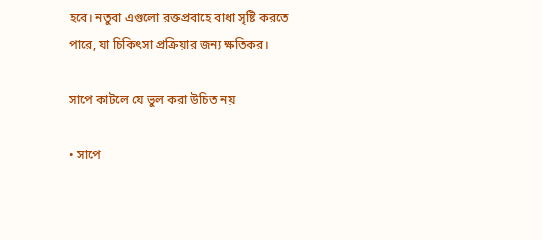হবে। নতুবা এগুলো রক্তপ্রবাহে বাধা সৃষ্টি করতে পারে, যা চিকিৎসা প্রক্রিয়ার জন্য ক্ষতিকর।

সাপে কাটলে যে ভুল করা উচিত নয়

• সাপে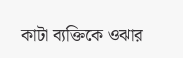কাটা ব্যক্তিকে ওঝার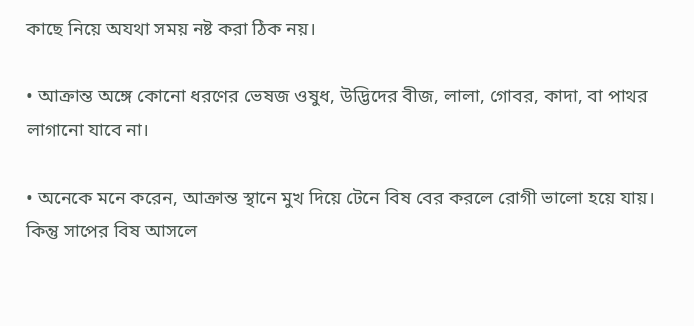কাছে নিয়ে অযথা সময় নষ্ট করা ঠিক নয়।

• আক্রান্ত অঙ্গে কোনো ধরণের ভেষজ ওষুধ, উদ্ভিদের বীজ, লালা, গোবর, কাদা, বা পাথর লাগানো যাবে না।

• অনেকে মনে করেন, আক্রান্ত স্থানে মুখ দিয়ে টেনে বিষ বের করলে রোগী ভালো হয়ে যায়। কিন্তু সাপের বিষ আসলে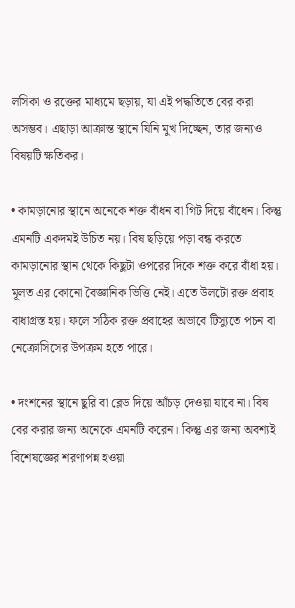লসিকা ও রক্তের মাধ্যমে ছড়ায়, যা এই পদ্ধতিতে বের করা অসম্ভব। এছাড়া আক্রান্ত স্থানে যিনি মুখ দিচ্ছেন, তার জন্যও বিষয়টি ক্ষতিকর।

• কামড়ানোর স্থানে অনেকে শক্ত বাঁধন বা গিট দিয়ে বাঁধেন। কিন্তু এমনটি একদমই উচিত নয়। বিষ ছড়িয়ে পড়া বন্ধ করতে কামড়ানোর স্থান থেকে কিছুটা ওপরের দিকে শক্ত করে বাঁধা হয়। মূলত এর কোনো বৈজ্ঞানিক ভিত্তি নেই। এতে উলটো রক্ত প্রবাহ বাধাগ্রস্ত হয়। ফলে সঠিক রক্ত প্রবাহের অভাবে টিস্যুতে পচন বা নেক্রোসিসের উপক্রম হতে পারে।

• দংশনের স্থানে ছুরি বা ব্লেড দিয়ে আঁচড় দেওয়া যাবে না। বিষ বের করার জন্য অনেকে এমনটি করেন। কিন্তু এর জন্য অবশ্যই বিশেষজ্ঞের শরণাপন্ন হওয়া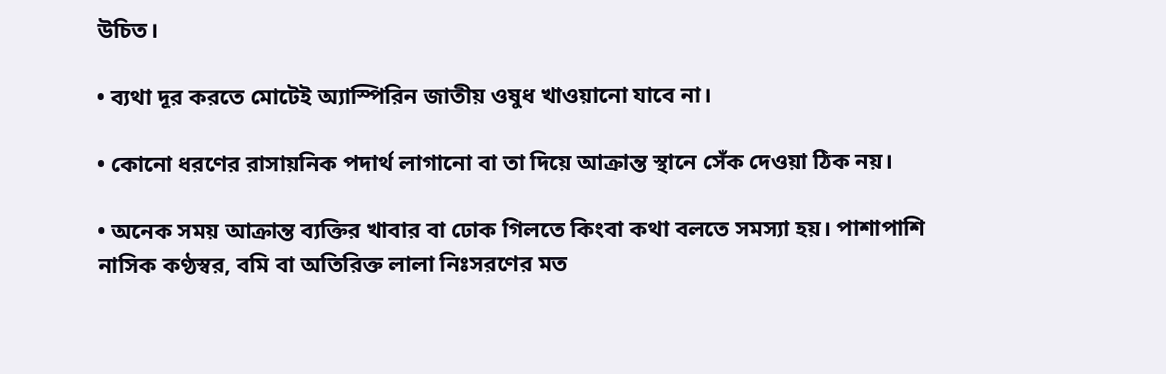উচিত।

• ব্যথা দূর করতে মোটেই অ্যাস্পিরিন জাতীয় ওষুধ খাওয়ানো যাবে না।

• কোনো ধরণের রাসায়নিক পদার্থ লাগানো বা তা দিয়ে আক্রান্ত স্থানে সেঁক দেওয়া ঠিক নয়।

• অনেক সময় আক্রান্ত ব্যক্তির খাবার বা ঢোক গিলতে কিংবা কথা বলতে সমস্যা হয়। পাশাপাশি নাসিক কণ্ঠস্বর, বমি বা অতিরিক্ত লালা নিঃসরণের মত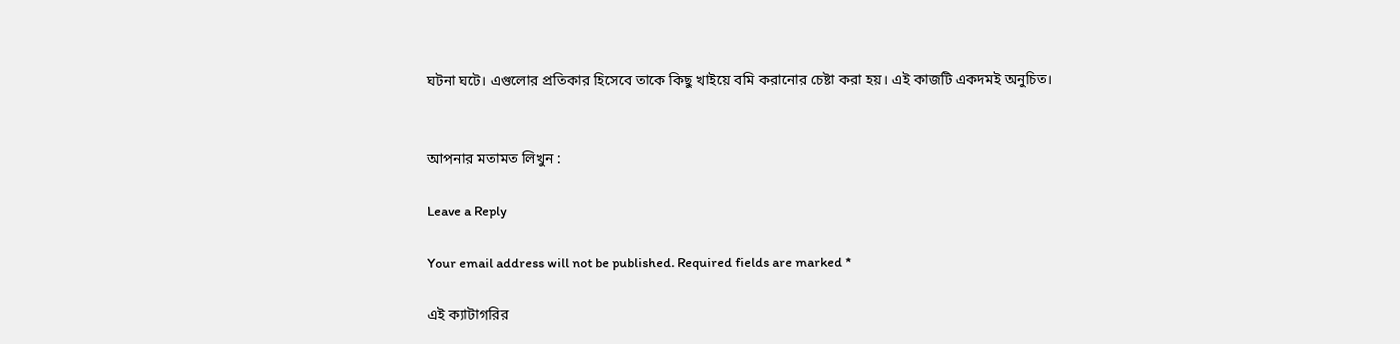ঘটনা ঘটে। এগুলোর প্রতিকার হিসেবে তাকে কিছু খাইয়ে বমি করানোর চেষ্টা করা হয়। এই কাজটি একদমই অনুচিত।


আপনার মতামত লিখুন :

Leave a Reply

Your email address will not be published. Required fields are marked *

এই ক্যাটাগরির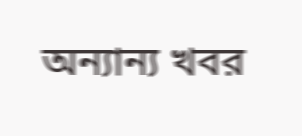অন্যান্য খবর